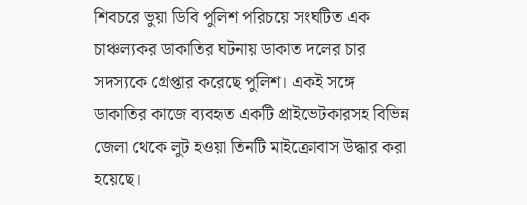শিবচরে ভুয়া ডিবি পুলিশ পরিচয়ে সংঘটিত এক চাঞ্চল্যকর ডাকাতির ঘটনায় ডাকাত দলের চার সদস্যকে গ্রেপ্তার করেছে পুলিশ। একই সঙ্গে ডাকাতির কাজে ব্যবহৃত একটি প্রাইভেটকারসহ বিভিন্ন জেলা থেকে লুট হওয়া তিনটি মাইক্রোবাস উদ্ধার করা হয়েছে।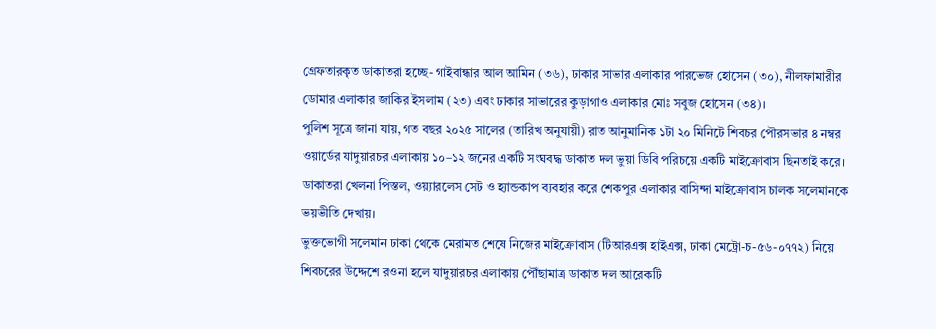গ্রেফতারকৃত ডাকাতরা হচ্ছে- গাইবান্ধার আল আমিন (৩৬), ঢাকার সাভার এলাকার পারভেজ হোসেন (৩০), নীলফামারীর ডোমার এলাকার জাকির ইসলাম (২৩) এবং ঢাকার সাভারের কুড়াগাও এলাকার মোঃ সবুজ হোসেন (৩৪)।
পুলিশ সূত্রে জানা যায়, গত বছর ২০২৫ সালের (তারিখ অনুযায়ী) রাত আনুমানিক ১টা ২০ মিনিটে শিবচর পৌরসভার ৪ নম্বর ওয়ার্ডের যাদুয়ারচর এলাকায় ১০–১২ জনের একটি সংঘবদ্ধ ডাকাত দল ভুয়া ডিবি পরিচয়ে একটি মাইক্রোবাস ছিনতাই করে। ডাকাতরা খেলনা পিস্তল, ওয়্যারলেস সেট ও হ্যান্ডকাপ ব্যবহার করে শেকপুর এলাকার বাসিন্দা মাইক্রোবাস চালক সলেমানকে ভয়ভীতি দেখায়।
ভুক্তভোগী সলেমান ঢাকা থেকে মেরামত শেষে নিজের মাইক্রোবাস (টিআরএক্স হাইএক্স, ঢাকা মেট্রো-চ-৫৬-০৭৭২) নিয়ে শিবচরের উদ্দেশে রওনা হলে যাদুয়ারচর এলাকায় পৌঁছামাত্র ডাকাত দল আরেকটি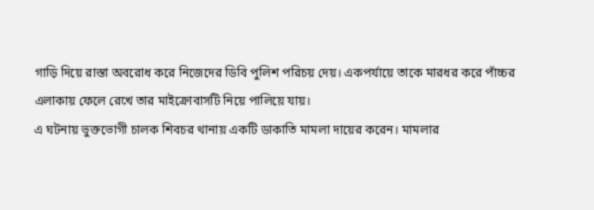গাড়ি দিয়ে রাস্তা অবরোধ করে নিজেদের ডিবি পুলিশ পরিচয় দেয়। একপর্যায়ে তাকে মারধর করে পাঁচ্চর এলাকায় ফেলে রেখে তার মাইক্রোবাসটি নিয়ে পালিয়ে যায়।
এ ঘটনায় ভুক্তভোগী চালক শিবচর থানায় একটি ডাকাতি মামলা দায়ের করেন। মামলার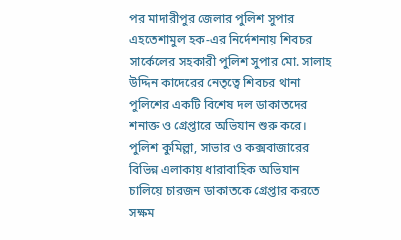পর মাদারীপুর জেলার পুলিশ সুপার এহতেশামুল হক-এর নির্দেশনায় শিবচর সার্কেলের সহকারী পুলিশ সুপার মো. সালাহ উদ্দিন কাদেরের নেতৃত্বে শিবচর থানা পুলিশের একটি বিশেষ দল ডাকাতদের শনাক্ত ও গ্রেপ্তারে অভিযান শুরু করে।
পুলিশ কুমিল্লা, সাভার ও কক্সবাজারের বিভিন্ন এলাকায় ধারাবাহিক অভিযান চালিয়ে চারজন ডাকাতকে গ্রেপ্তার করতে সক্ষম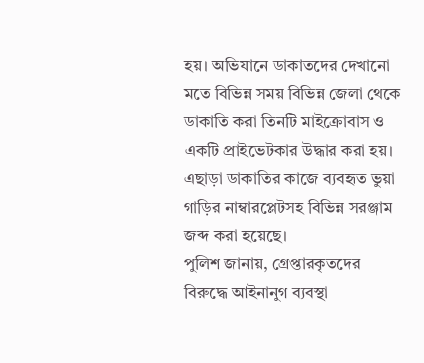হয়। অভিযানে ডাকাতদের দেখানো মতে বিভিন্ন সময় বিভিন্ন জেলা থেকে ডাকাতি করা তিনটি মাইক্রোবাস ও একটি প্রাইভেটকার উদ্ধার করা হয়। এছাড়া ডাকাতির কাজে ব্যবহৃত ভুয়া গাড়ির নাম্বারপ্লেটসহ বিভিন্ন সরঞ্জাম জব্দ করা হয়েছে।
পুলিশ জানায়, গ্রেপ্তারকৃতদের বিরুদ্ধে আইনানুগ ব্যবস্থা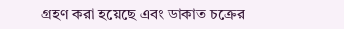গ্রহণ করা হয়েছে এবং ডাকাত চক্রের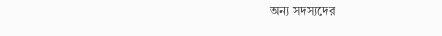অন্য সদস্যদের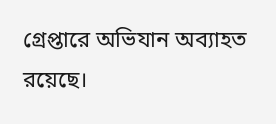গ্রেপ্তারে অভিযান অব্যাহত রয়েছে।